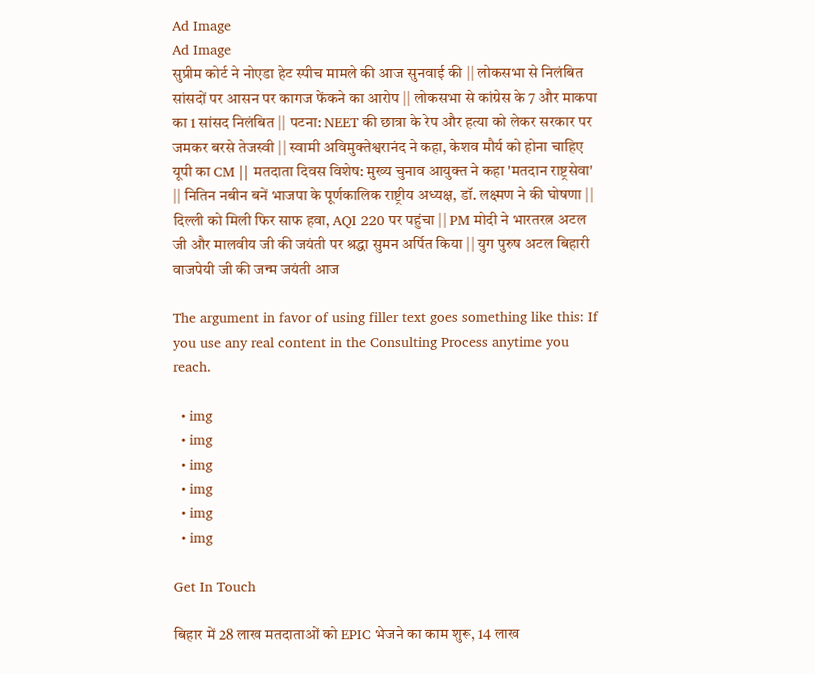Ad Image
Ad Image
सुप्रीम कोर्ट ने नोएडा हेट स्पीच मामले की आज सुनवाई की || लोकसभा से निलंबित सांसदों पर आसन पर कागज फेंकने का आरोप || लोकसभा से कांग्रेस के 7 और माकपा का 1 सांसद निलंबित || पटना: NEET की छात्रा के रेप और हत्या को लेकर सरकार पर जमकर बरसे तेजस्वी || स्वामी अविमुक्तेश्वरानंद ने कहा, केशव मौर्य को होना चाहिए यूपी का CM || मतदाता दिवस विशेष: मुख्य चुनाव आयुक्त ने कहा 'मतदान राष्ट्रसेवा' || नितिन नबीन बनें भाजपा के पूर्णकालिक राष्ट्रीय अध्यक्ष, डॉ. लक्ष्मण ने की घोषणा || दिल्ली को मिली फिर साफ हवा, AQI 220 पर पहुंचा || PM मोदी ने भारतरत्न अटल जी और मालवीय जी की जयंती पर श्रद्धा सुमन अर्पित किया || युग पुरुष अटल बिहारी वाजपेयी जी की जन्म जयंती आज

The argument in favor of using filler text goes something like this: If you use any real content in the Consulting Process anytime you reach.

  • img
  • img
  • img
  • img
  • img
  • img

Get In Touch

बिहार में 28 लाख मतदाताओं को EPIC भेजने का काम शुरू, 14 लाख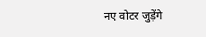नए वोटर जुड़ेंगे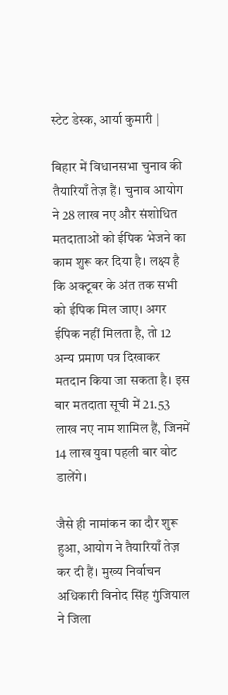स्टेट डेस्क, आर्या कुमारी |

बिहार में विधानसभा चुनाव की तैयारियाँ तेज़ हैं। चुनाव आयोग ने 28 लाख नए और संशोधित मतदाताओं को ईपिक भेजने का काम शुरू कर दिया है। लक्ष्य है कि अक्टूबर के अंत तक सभी को ईपिक मिल जाए। अगर ईपिक नहीं मिलता है, तो 12 अन्य प्रमाण पत्र दिखाकर मतदान किया जा सकता है। इस बार मतदाता सूची में 21.53 लाख नए नाम शामिल हैं, जिनमें 14 लाख युवा पहली बार वोट डालेंगे।

जैसे ही नामांकन का दौर शुरू हुआ, आयोग ने तैयारियाँ तेज़ कर दी हैं। मुख्य निर्वाचन अधिकारी विनोद सिंह गुंजियाल ने जिला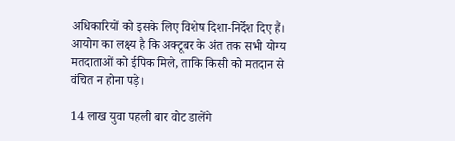अधिकारियों को इसके लिए विशेष दिशा-निर्देश दिए हैं। आयोग का लक्ष्य है कि अक्टूबर के अंत तक सभी योग्य मतदाताओं को ईपिक मिले, ताकि किसी को मतदान से वंचित न होना पड़े।

14 लाख युवा पहली बार वोट डालेंगे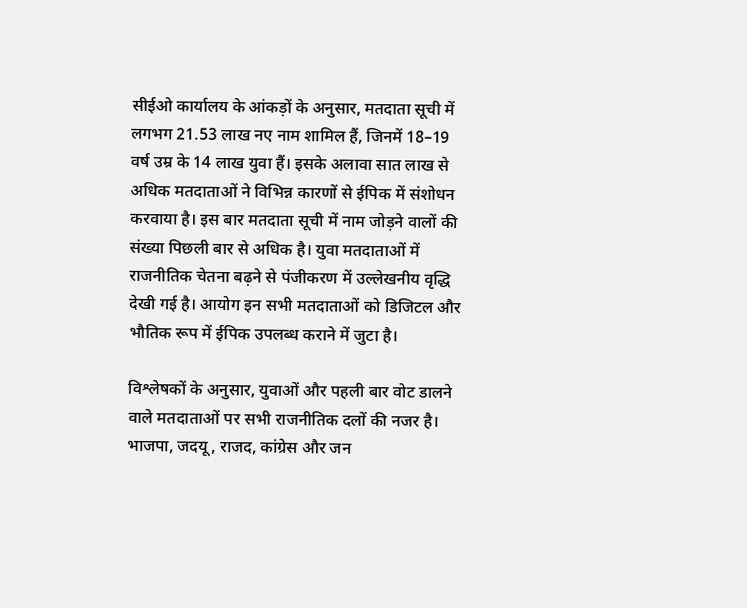सीईओ कार्यालय के आंकड़ों के अनुसार, मतदाता सूची में लगभग 21.53 लाख नए नाम शामिल हैं, जिनमें 18–19 वर्ष उम्र के 14 लाख युवा हैं। इसके अलावा सात लाख से अधिक मतदाताओं ने विभिन्न कारणों से ईपिक में संशोधन करवाया है। इस बार मतदाता सूची में नाम जोड़ने वालों की संख्या पिछली बार से अधिक है। युवा मतदाताओं में राजनीतिक चेतना बढ़ने से पंजीकरण में उल्लेखनीय वृद्धि देखी गई है। आयोग इन सभी मतदाताओं को डिजिटल और भौतिक रूप में ईपिक उपलब्ध कराने में जुटा है।

विश्लेषकों के अनुसार, युवाओं और पहली बार वोट डालने वाले मतदाताओं पर सभी राजनीतिक दलों की नजर है। भाजपा, जदयू, राजद, कांग्रेस और जन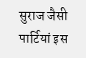सुराज जैसी पार्टियां इस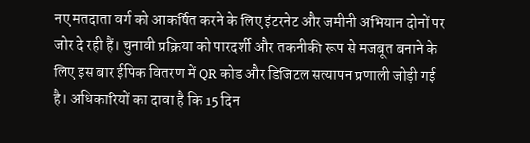नए मतदाता वर्ग को आकर्षित करने के लिए इंटरनेट और जमीनी अभियान दोनों पर जोर दे रही हैं। चुनावी प्रक्रिया को पारदर्शी और तकनीकी रूप से मजबूत बनाने के लिए इस बार ईपिक वितरण में QR कोड और डिजिटल सत्यापन प्रणाली जोड़ी गई है। अधिकारियों का दावा है कि 15 दिन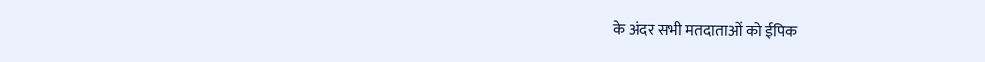के अंदर सभी मतदाताओं को ईपिक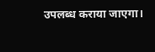उपलब्ध कराया जाएगा।